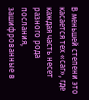В меньшей степени это касается тех «саг», где каждая часть несет разного рода послания, зашифрованные в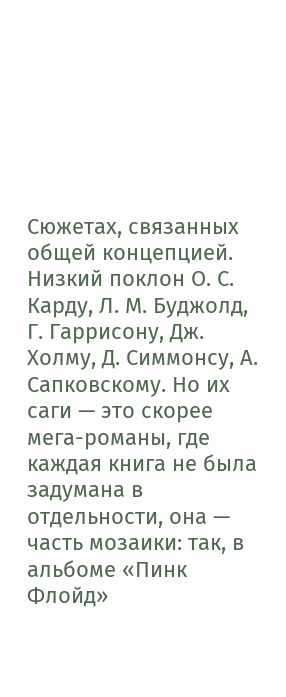Сюжетах, связанных общей концепцией. Низкий поклон О. С. Карду, Л. М. Буджолд, Г. Гаррисону, Дж. Холму, Д. Симмонсу, А. Сапковскому. Но их саги — это скорее мега-романы, где каждая книга не была задумана в отдельности, она — часть мозаики: так, в альбоме «Пинк Флойд»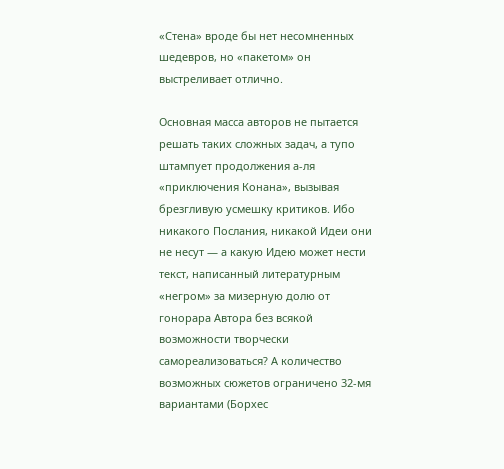«Стена» вроде бы нет несомненных шедевров, но «пакетом» он выстреливает отлично.

Основная масса авторов не пытается решать таких сложных задач, а тупо штампует продолжения а-ля «приключения Конана», вызывая брезгливую усмешку критиков. Ибо никакого Послания, никакой Идеи они не несут — а какую Идею может нести текст, написанный литературным «негром» за мизерную долю от гонорара Автора без всякой возможности творчески самореализоваться? А количество возможных сюжетов ограничено 32-мя вариантами (Борхес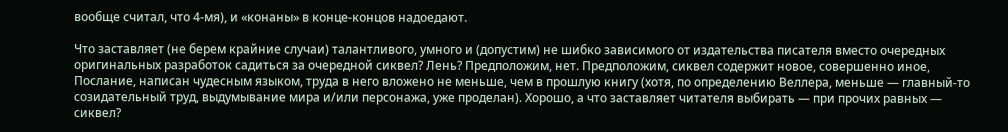вообще считал, что 4-мя), и «конаны» в конце-концов надоедают.

Что заставляет (не берем крайние случаи) талантливого, умного и (допустим) не шибко зависимого от издательства писателя вместо очередных оригинальных разработок садиться за очередной сиквел? Лень? Предположим, нет. Предположим, сиквел содержит новое, совершенно иное, Послание, написан чудесным языком, труда в него вложено не меньше, чем в прошлую книгу (хотя, по определению Веллера, меньше — главный-то созидательный труд, выдумывание мира и/или персонажа, уже проделан). Хорошо, а что заставляет читателя выбирать — при прочих равных — сиквел?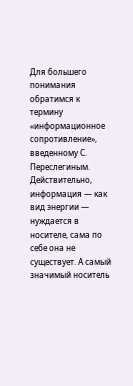Для большего понимания обратимся к термину «информационное сопротивление», введенному С. Переслегиным. Действительно, информация — как вид энергии — нуждается в носителе, сама по себе она не существует. А самый значимый носитель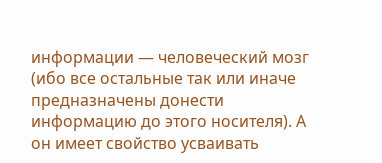информации — человеческий мозг (ибо все остальные так или иначе предназначены донести информацию до этого носителя). А он имеет свойство усваивать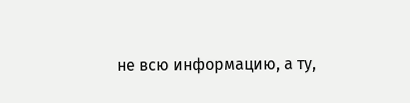не всю информацию, а ту,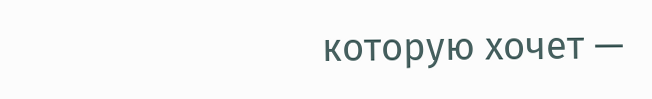которую хочет —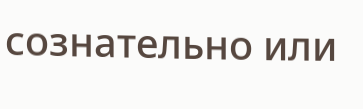сознательно или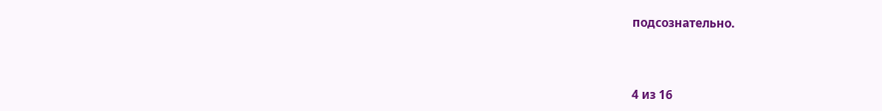подсознательно.



4 из 16